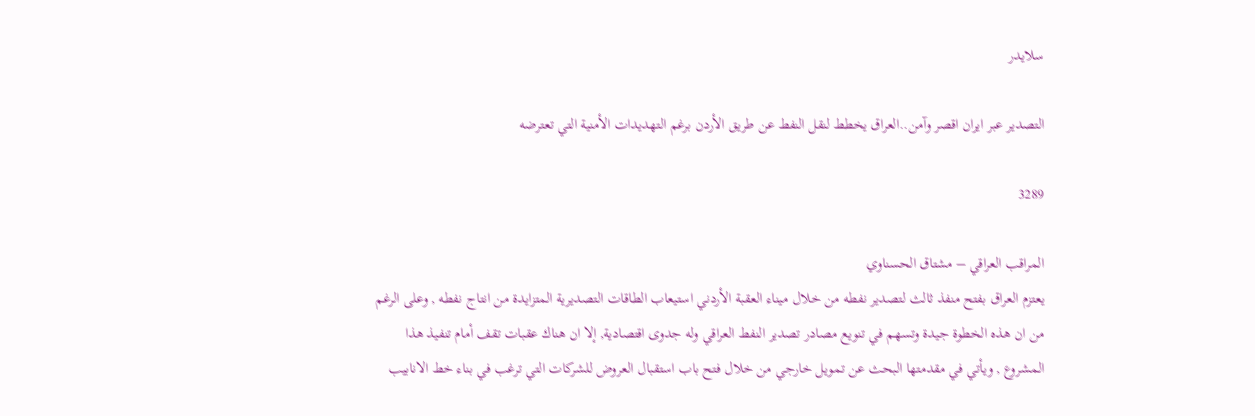سلايدر

التصدير عبر ايران اقصر وآمن..العراق يخطط لنقل النفط عن طريق الأردن برغم التهديدات الأمنية التي تعترضه

3289

المراقب العراقي – مشتاق الحسناوي
يعتزم العراق بفتح منفذ ثالث لتصدير نفطه من خلال ميناء العقبة الأردني استيعاب الطاقات التصديرية المتزايدة من انتاج نفطه , وعلى الرغم من ان هذه الخطوة جيدة وتسهم في تنويع مصادر تصدير النفط العراقي وله جدوى اقتصادية, إلا ان هناك عقبات تقف أمام تنفيذ هذا المشروع , ويأتي في مقدمتها البحث عن تمويل خارجي من خلال فتح باب استقبال العروض للشركات التي ترغب في بناء خط الانابيب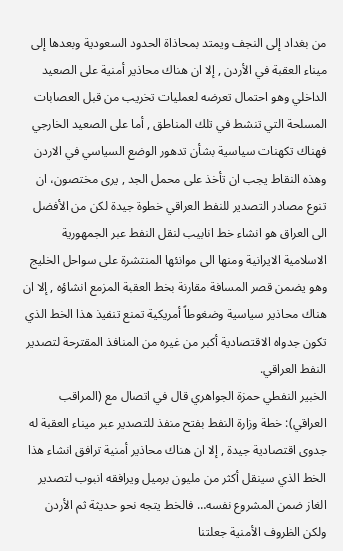من بغداد إلى النجف ويمتد بمحاذاة الحدود السعودية وبعدها إلى ميناء العقبة في الأردن , إلا ان هناك محاذير أمنية على الصعيد الداخلي وهو احتمال تعرضه لعمليات تخريب من قبل العصابات المسلحة التي تنشط في تلك المناطق , أما على الصعيد الخارجي فهناك تكهنات سياسية بشأن تدهور الوضع السياسي في الاردن وهذه النقاط يجب ان تأخذ على محمل الجد , يرى مختصون، ان تنوع مصادر التصدير للنفط العراقي خطوة جيدة لكن من الأفضل الى العراق هو انشاء خط انابيب لنقل النفط عبر الجمهورية الاسلامية الايرانية ومنها الى موانئها المنتشرة على سواحل الخليج وهو يضمن قصر المسافة مقارنة بخط العقبة المزمع انشاؤه , إلا ان هناك محاذير سياسية وضغوطاً أمريكية تمنع تنفيذ هذا الخط الذي تكون جدواه الاقتصادية أكبر من غيره من المنافذ المقترحة لتصدير النفط العراقي.
الخبير النفطي حمزة الجواهري قال في اتصال مع (المراقب العراقي): خطة وزارة النفط بفتح منفذ للتصدير عبر ميناء العقبة له جدوى اقتصادية جيدة , إلا ان هناك محاذير أمنية ترافق انشاء هذا الخط الذي سينقل أكثر من مليون برميل ويرافقه انبوب لتصدير الغاز ضمن المشروع نفسه… فالخط يتجه نحو حديثة ثم الأردن ولكن الظروف الأمنية جعلتنا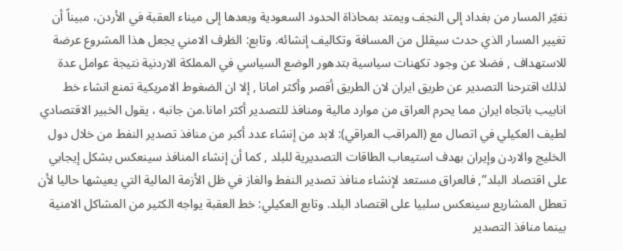نغيّر المسار من بغداد إلى النجف ويمتد بمحاذاة الحدود السعودية وبعدها إلى ميناء العقبة في الأردن، مبيناً أن تغيير المسار الذي حدث سيقلل من المسافة وتكاليف إنشائه. وتابع: الظرف الامني يجعل هذا المشروع عرضة للاستهداف , فضلا عن وجود تكهنات سياسية بتدهور الوضع السياسي في المملكة الاردنية نتيجة عوامل عدة لذلك اقترحنا التصدير عن طريق ايران لان الطريق أقصر وأكثر امانا , إلا ان الضغوط الامريكية تمنع انشاء خط انابيب باتجاه ايران مما يحرم العراق من موارد مالية ومنافذ للتصدير أكثر امانا.من جانبه ، يقول الخبير الاقتصادي لطيف العكيلي في اتصال مع (المراقب العراقي): لابد من إنشاء عدد أكبر من منافذ تصدير النفط من خلال دول الخليج والاردن وإيران بهدف استيعاب الطاقات التصديرية للبلد , كما أن إنشاء المنافذ سينعكس بشكل إيجابي على اقتصاد البلد”, فالعراق مستعد لإنشاء منافذ تصدير النفط والغاز في ظل الأزمة المالية التي يعيشها حاليا لأن تعطل المشاريع سينعكس سلبيا على اقتصاد البلد. وتابع العكيلي: خط العقبة يواجه الكثير من المشاكل الامنية بينما منافذ التصدير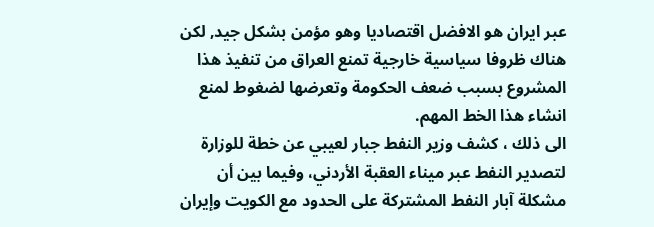عبر ايران هو الافضل اقتصاديا وهو مؤمن بشكل جيد, لكن هناك ظروفا سياسية خارجية تمنع العراق من تنفيذ هذا المشروع بسبب ضعف الحكومة وتعرضها لضغوط لمنع انشاء هذا الخط المهم.
الى ذلك ، كشف وزير النفط جبار لعيبي عن خطة للوزارة لتصدير النفط عبر ميناء العقبة الأردني، وفيما بين أن مشكلة آبار النفط المشتركة على الحدود مع الكويت وإيران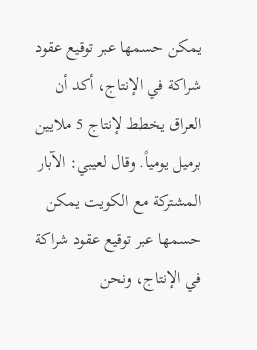يمكن حسمها عبر توقيع عقود شراكة في الإنتاج، أكد أن العراق يخطط لإنتاج 5 ملايين برميل يومياً. وقال لعيبي: الآبار المشتركة مع الكويت يمكن حسمها عبر توقيع عقود شراكة في الإنتاج، ونحن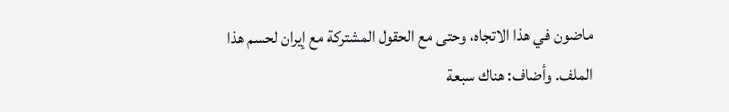ماضون في هذا الاتجاه، وحتى مع الحقول المشتركة مع إيران لحسم هذا الملف. وأضاف: هناك سبعة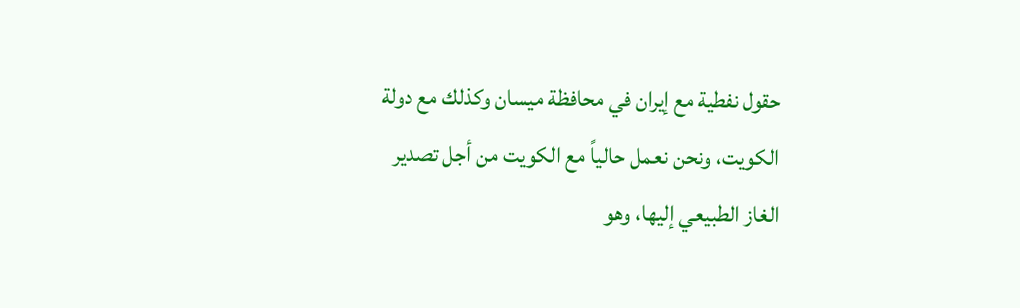حقول نفطية مع إيران في محافظة ميسان وكذلك مع دولة الكويت، ونحن نعمل حالياً مع الكويت من أجل تصدير الغاز الطبيعي إليها، وهو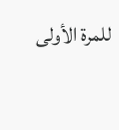للمرة الأولى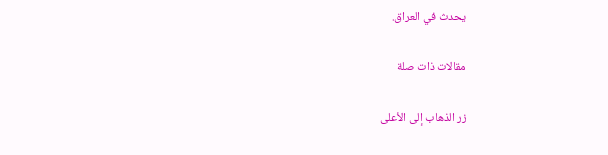يحدث في العراق.

مقالات ذات صلة

زر الذهاب إلى الأعلى